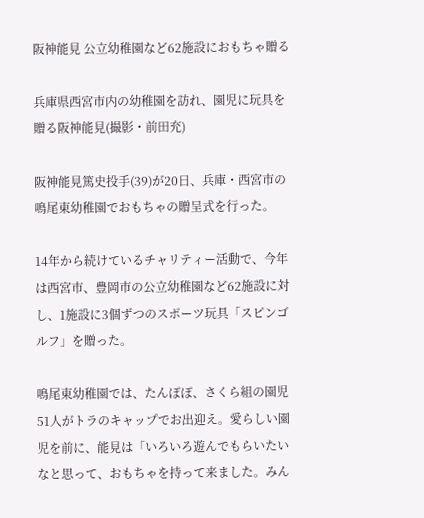阪神能見 公立幼稚園など62施設におもちゃ贈る

兵庫県西宮市内の幼稚園を訪れ、園児に玩具を贈る阪神能見(撮影・前田充)

阪神能見篤史投手(39)が20日、兵庫・西宮市の鳴尾東幼稚園でおもちゃの贈呈式を行った。

14年から続けているチャリティー活動で、今年は西宮市、豊岡市の公立幼稚園など62施設に対し、1施設に3個ずつのスポーツ玩具「スピンゴルフ」を贈った。

鳴尾東幼稚園では、たんぽぽ、さくら組の園児51人がトラのキャップでお出迎え。愛らしい園児を前に、能見は「いろいろ遊んでもらいたいなと思って、おもちゃを持って来ました。みん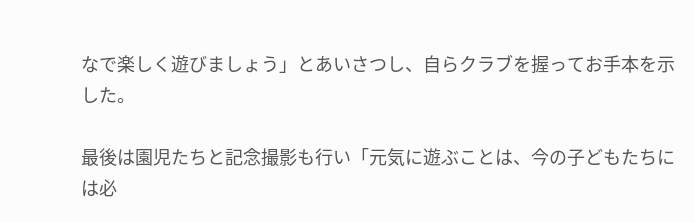なで楽しく遊びましょう」とあいさつし、自らクラブを握ってお手本を示した。

最後は園児たちと記念撮影も行い「元気に遊ぶことは、今の子どもたちには必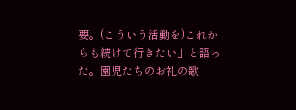要。(こういう活動を)これからも続けて行きたい」と語った。園児たちのお礼の歌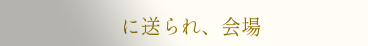に送られ、会場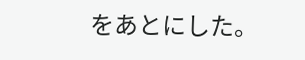をあとにした。